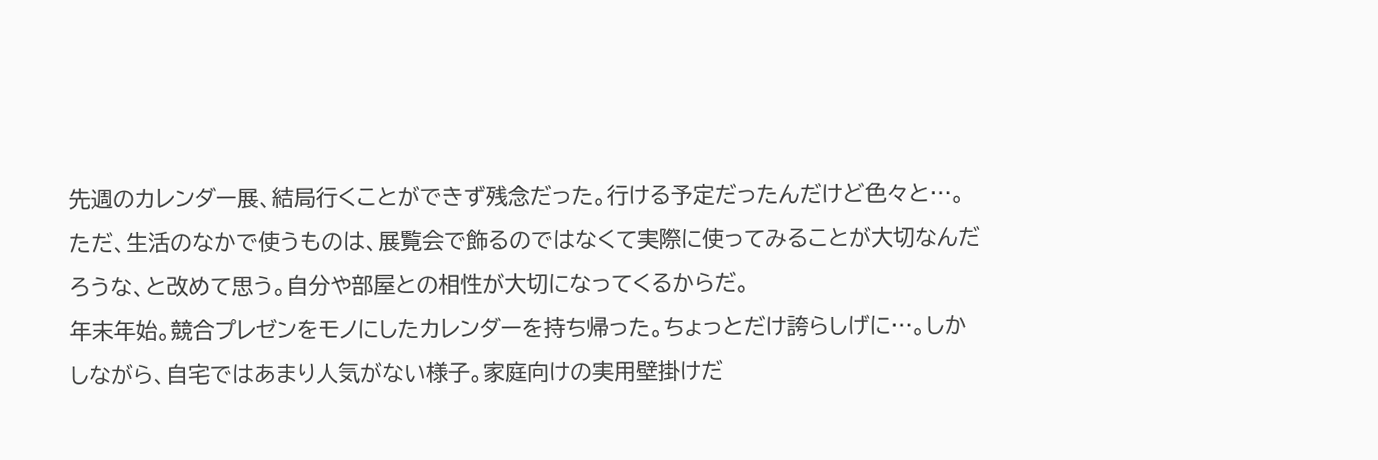先週のカレンダー展、結局行くことができず残念だった。行ける予定だったんだけど色々と…。
ただ、生活のなかで使うものは、展覧会で飾るのではなくて実際に使ってみることが大切なんだろうな、と改めて思う。自分や部屋との相性が大切になってくるからだ。
年末年始。競合プレゼンをモノにしたカレンダーを持ち帰った。ちょっとだけ誇らしげに…。しかしながら、自宅ではあまり人気がない様子。家庭向けの実用壁掛けだ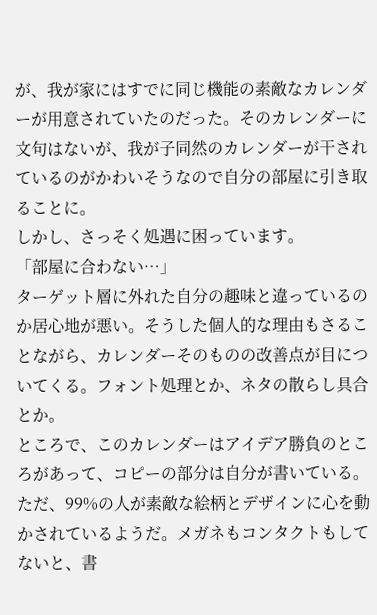が、我が家にはすでに同じ機能の素敵なカレンダーが用意されていたのだった。そのカレンダーに文句はないが、我が子同然のカレンダーが干されているのがかわいそうなので自分の部屋に引き取ることに。
しかし、さっそく処遇に困っています。
「部屋に合わない…」
ターゲット層に外れた自分の趣味と違っているのか居心地が悪い。そうした個人的な理由もさることながら、カレンダーそのものの改善点が目についてくる。フォント処理とか、ネタの散らし具合とか。
ところで、このカレンダーはアイデア勝負のところがあって、コピーの部分は自分が書いている。ただ、99%の人が素敵な絵柄とデザインに心を動かされているようだ。メガネもコンタクトもしてないと、書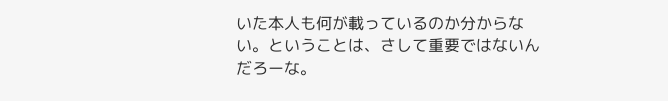いた本人も何が載っているのか分からない。ということは、さして重要ではないんだろーな。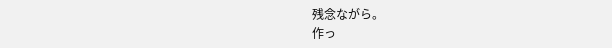残念ながら。
作っ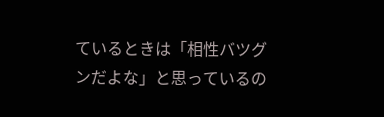ているときは「相性バツグンだよな」と思っているの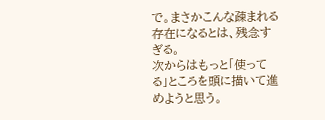で。まさかこんな疎まれる存在になるとは、残念すぎる。
次からはもっと「使ってる」ところを頭に描いて進めようと思う。